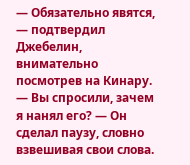— Обязательно явятся, — подтвердил Джебелин, внимательно посмотрев на Кинару. — Вы спросили, зачем я нанял его? — Он сделал паузу, словно взвешивая свои слова.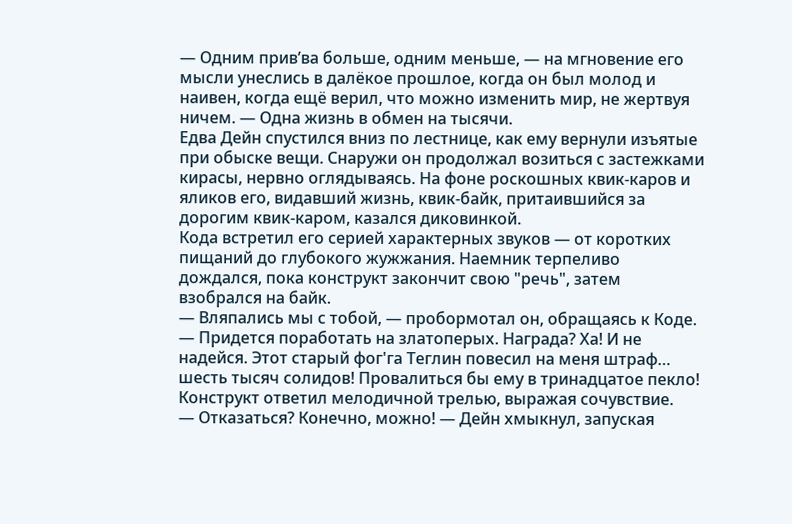— Одним прив’ва больше, одним меньше, — на мгновение его мысли унеслись в далёкое прошлое, когда он был молод и наивен, когда ещё верил, что можно изменить мир, не жертвуя ничем. — Одна жизнь в обмен на тысячи.
Едва Дейн спустился вниз по лестнице, как ему вернули изъятые при обыске вещи. Снаружи он продолжал возиться с застежками кирасы, нервно оглядываясь. На фоне роскошных квик-каров и яликов его, видавший жизнь, квик-байк, притаившийся за дорогим квик-каром, казался диковинкой.
Кода встретил его серией характерных звуков — от коротких пищаний до глубокого жужжания. Наемник терпеливо дождался, пока конструкт закончит свою "речь", затем взобрался на байк.
— Вляпались мы с тобой, — пробормотал он, обращаясь к Коде. — Придется поработать на златоперых. Награда? Ха! И не надейся. Этот старый фог'га Теглин повесил на меня штраф… шесть тысяч солидов! Провалиться бы ему в тринадцатое пекло!
Конструкт ответил мелодичной трелью, выражая сочувствие.
— Отказаться? Конечно, можно! — Дейн хмыкнул, запуская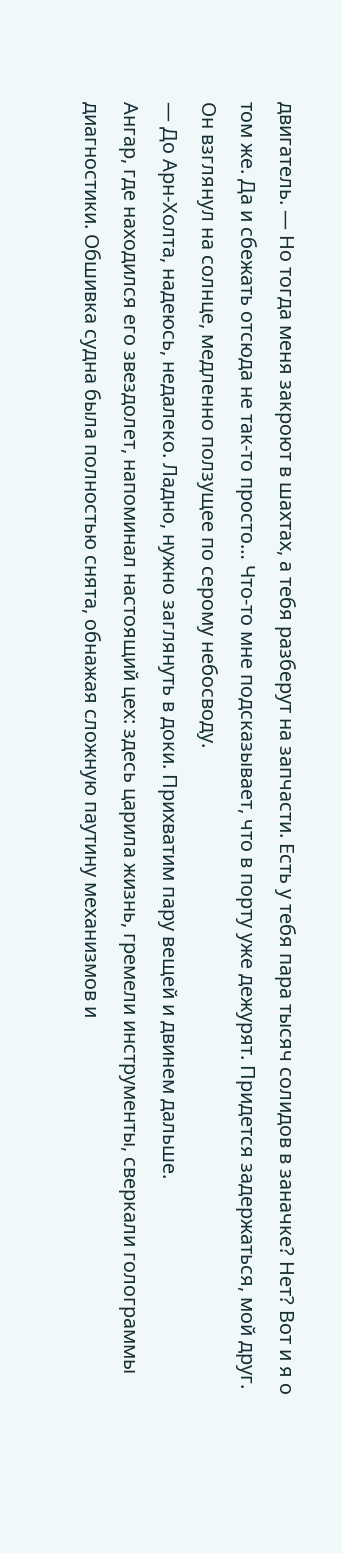двигатель. — Но тогда меня закроют в шахтах, а тебя разберут на запчасти. Есть у тебя пара тысяч солидов в заначке? Нет? Вот и я о том же. Да и сбежать отсюда не так-то просто… Что-то мне подсказывает, что в порту уже дежурят. Придется задержаться, мой друг.
Он взглянул на солнце, медленно ползущее по серому небосводу.
— До Арн-Холта, надеюсь, недалеко. Ладно, нужно заглянуть в доки. Прихватим пару вещей и двинем дальше.
Ангар, где находился его звездолет, напоминал настоящий цех: здесь царила жизнь, гремели инструменты, сверкали голограммы диагностики. Обшивка судна была полностью снята, обнажая сложную паутину механизмов и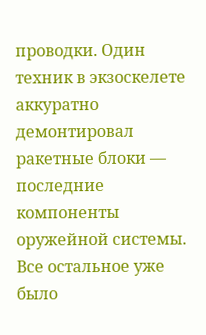проводки. Один техник в экзоскелете аккуратно демонтировал ракетные блоки — последние компоненты оружейной системы. Все остальное уже было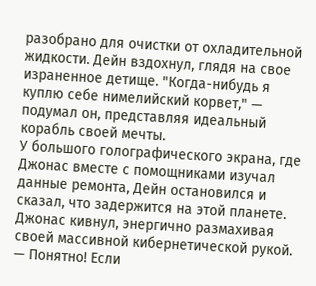разобрано для очистки от охладительной жидкости. Дейн вздохнул, глядя на свое израненное детище. "Когда-нибудь я куплю себе нимелийский корвет," — подумал он, представляя идеальный корабль своей мечты.
У большого голографического экрана, где Джонас вместе с помощниками изучал данные ремонта, Дейн остановился и сказал, что задержится на этой планете. Джонас кивнул, энергично размахивая своей массивной кибернетической рукой.
— Понятно! Если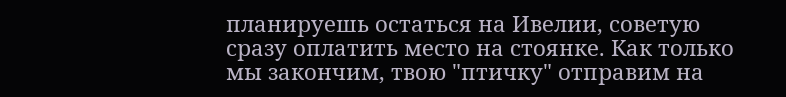планируешь остаться на Ивелии, советую сразу оплатить место на стоянке. Как только мы закончим, твою "птичку" отправим на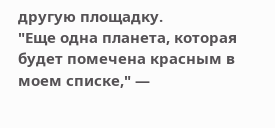другую площадку.
"Еще одна планета, которая будет помечена красным в моем списке," —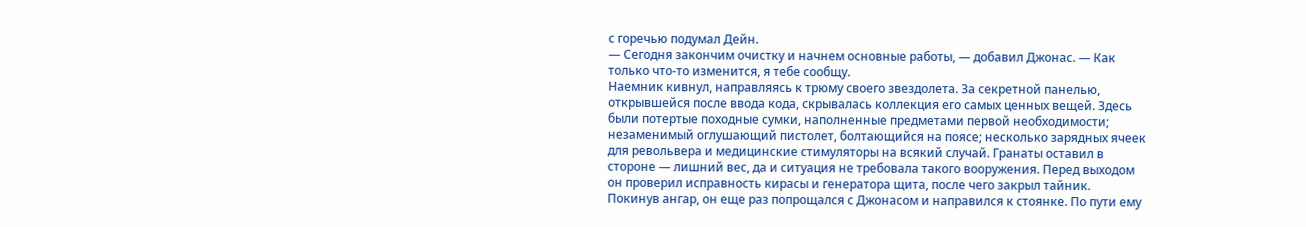с горечью подумал Дейн.
— Сегодня закончим очистку и начнем основные работы, — добавил Джонас. — Как только что-то изменится, я тебе сообщу.
Наемник кивнул, направляясь к трюму своего звездолета. За секретной панелью, открывшейся после ввода кода, скрывалась коллекция его самых ценных вещей. Здесь были потертые походные сумки, наполненные предметами первой необходимости; незаменимый оглушающий пистолет, болтающийся на поясе; несколько зарядных ячеек для револьвера и медицинские стимуляторы на всякий случай. Гранаты оставил в стороне — лишний вес, да и ситуация не требовала такого вооружения. Перед выходом он проверил исправность кирасы и генератора щита, после чего закрыл тайник.
Покинув ангар, он еще раз попрощался с Джонасом и направился к стоянке. По пути ему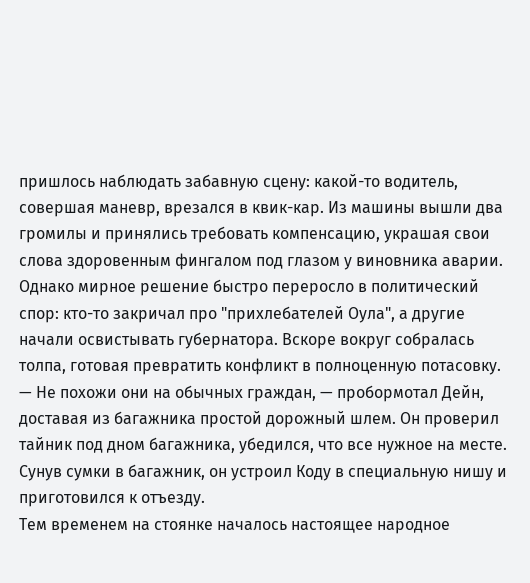пришлось наблюдать забавную сцену: какой-то водитель, совершая маневр, врезался в квик-кар. Из машины вышли два громилы и принялись требовать компенсацию, украшая свои слова здоровенным фингалом под глазом у виновника аварии. Однако мирное решение быстро переросло в политический спор: кто-то закричал про "прихлебателей Оула", а другие начали освистывать губернатора. Вскоре вокруг собралась толпа, готовая превратить конфликт в полноценную потасовку.
— Не похожи они на обычных граждан, — пробормотал Дейн, доставая из багажника простой дорожный шлем. Он проверил тайник под дном багажника, убедился, что все нужное на месте. Сунув сумки в багажник, он устроил Коду в специальную нишу и приготовился к отъезду.
Тем временем на стоянке началось настоящее народное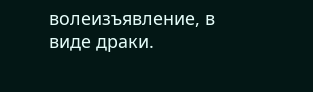волеизъявление, в виде драки.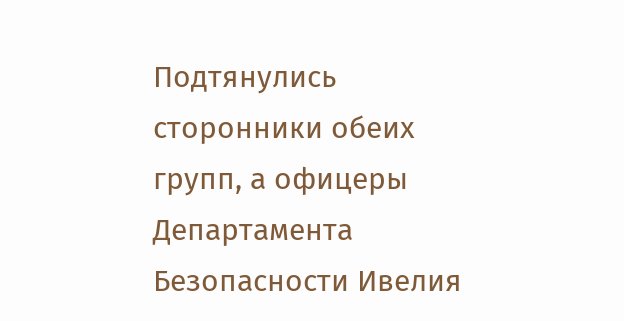Подтянулись сторонники обеих групп, а офицеры Департамента Безопасности Ивелия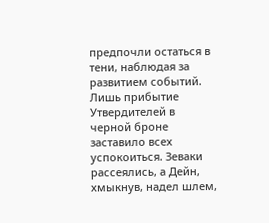предпочли остаться в тени, наблюдая за развитием событий. Лишь прибытие Утвердителей в черной броне заставило всех успокоиться. Зеваки рассеялись, а Дейн, хмыкнув, надел шлем,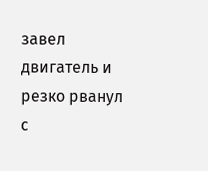завел двигатель и резко рванул с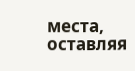места, оставляя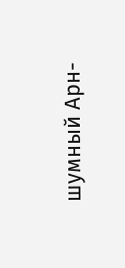шумный Арн-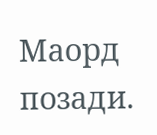Маорд позади.